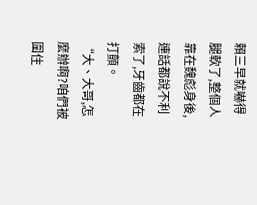賴三早就嚇得腿軟了,整個人靠在魏彪身後,連話都說不利索了,牙齒都在打顫。
“大、大哥,怎麼辦啊?咱們被圍住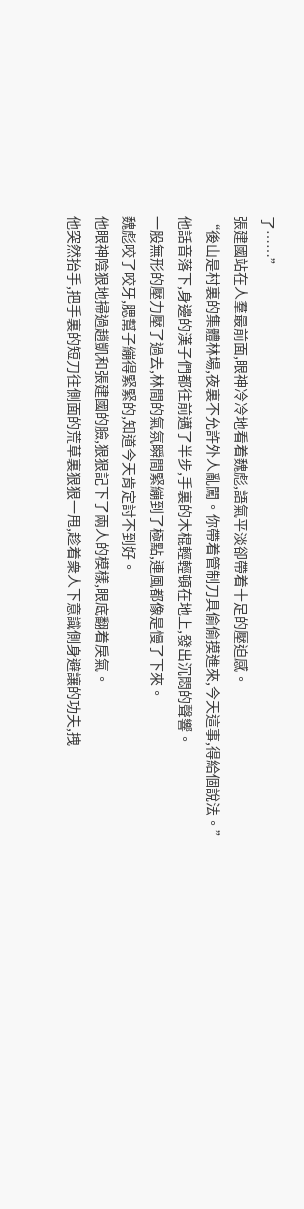了……”
張建國站在人羣最前面,眼神冷冷地看着魏彪,語氣平淡卻帶着十足的壓迫感。
“後山是村裏的集體林場,夜裏不允許外人亂闖。你帶着管制刀具偷偷摸進來,今天這事,得給個說法。”
他話音落下,身邊的漢子們都往前邁了半步,手裏的木棍輕輕頓在地上,發出沉悶的聲響。
一股無形的壓力壓了過去,林間的氣氛瞬間緊繃到了極點,連風都像是慢了下來。
魏彪咬了咬牙,腮幫子繃得緊緊的,知道今天肯定討不到好。
他眼神陰狠地掃過趙凱和張建國的臉,狠狠記下了兩人的模樣,眼底翻着戾氣。
他突然抬手,把手裏的短刀往側面的荒草裏狠狠一甩,趁着衆人下意識側身避讓的功夫,拽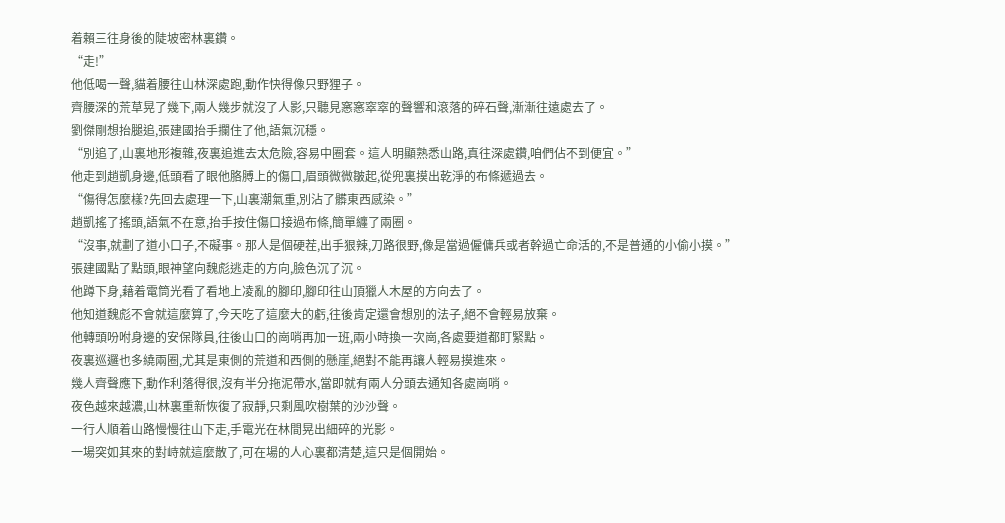着賴三往身後的陡坡密林裏鑽。
“走!”
他低喝一聲,貓着腰往山林深處跑,動作快得像只野狸子。
齊腰深的荒草晃了幾下,兩人幾步就沒了人影,只聽見窸窸窣窣的聲響和滾落的碎石聲,漸漸往遠處去了。
劉傑剛想抬腿追,張建國抬手攔住了他,語氣沉穩。
“別追了,山裏地形複雜,夜裏追進去太危險,容易中圈套。這人明顯熟悉山路,真往深處鑽,咱們佔不到便宜。”
他走到趙凱身邊,低頭看了眼他胳膊上的傷口,眉頭微微皺起,從兜裏摸出乾淨的布條遞過去。
“傷得怎麼樣?先回去處理一下,山裏潮氣重,別沾了髒東西感染。”
趙凱搖了搖頭,語氣不在意,抬手按住傷口接過布條,簡單纏了兩圈。
“沒事,就劃了道小口子,不礙事。那人是個硬茬,出手狠辣,刀路很野,像是當過僱傭兵或者幹過亡命活的,不是普通的小偷小摸。”
張建國點了點頭,眼神望向魏彪逃走的方向,臉色沉了沉。
他蹲下身,藉着電筒光看了看地上凌亂的腳印,腳印往山頂獵人木屋的方向去了。
他知道魏彪不會就這麼算了,今天吃了這麼大的虧,往後肯定還會想別的法子,絕不會輕易放棄。
他轉頭吩咐身邊的安保隊員,往後山口的崗哨再加一班,兩小時換一次崗,各處要道都盯緊點。
夜裏巡邏也多繞兩圈,尤其是東側的荒道和西側的懸崖,絕對不能再讓人輕易摸進來。
幾人齊聲應下,動作利落得很,沒有半分拖泥帶水,當即就有兩人分頭去通知各處崗哨。
夜色越來越濃,山林裏重新恢復了寂靜,只剩風吹樹葉的沙沙聲。
一行人順着山路慢慢往山下走,手電光在林間晃出細碎的光影。
一場突如其來的對峙就這麼散了,可在場的人心裏都清楚,這只是個開始。